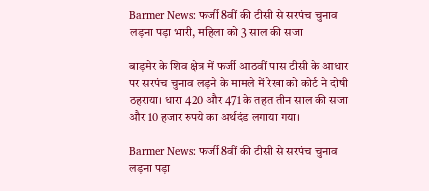Barmer News: फर्जी 8वीं की टीसी से सरपंच चुनाव लड़ना पड़ा भारी, महिला को 3 साल की सजा

बाड़मेर के शिव क्षेत्र में फर्जी आठवीं पास टीसी के आधार पर सरपंच चुनाव लड़ने के मामले में रेखा को कोर्ट ने दोषी ठहराया। धारा 420 और 471 के तहत तीन साल की सजा और 10 हजार रुपये का अर्थदंड लगाया गया।

Barmer News: फर्जी 8वीं की टीसी से सरपंच चुनाव लड़ना पड़ा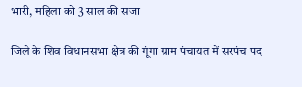भारी, महिला को 3 साल की सजा

जिले के शिव विधानसभा क्षेत्र की गूंगा ग्राम पंचायत में सरपंच पद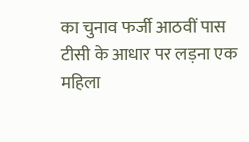का चुनाव फर्जी आठवीं पास टीसी के आधार पर लड़ना एक महिला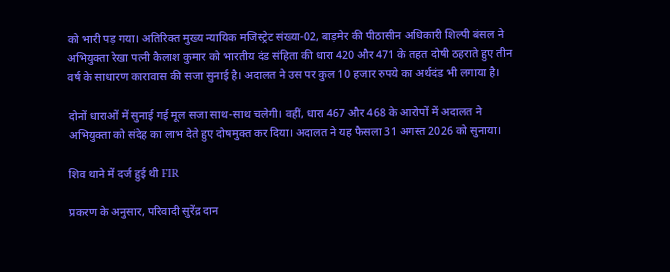को भारी पड़ गया। अतिरिक्त मुख्य न्यायिक मजिस्ट्रेट संख्या-02, बाड़मेर की पीठासीन अधिकारी शिल्पी बंसल ने अभियुक्ता रेखा पत्नी कैलाश कुमार को भारतीय दंड संहिता की धारा 420 और 471 के तहत दोषी ठहराते हुए तीन वर्ष के साधारण कारावास की सजा सुनाई है। अदालत ने उस पर कुल 10 हजार रुपये का अर्थदंड भी लगाया है।

दोनों धाराओं में सुनाई गई मूल सजा साथ-साथ चलेगी। वहीं, धारा 467 और 468 के आरोपों में अदालत ने अभियुक्ता को संदेह का लाभ देते हुए दोषमुक्त कर दिया। अदालत ने यह फैसला 31 अगस्त 2026 को सुनाया।

शिव थाने में दर्ज हुई थी FIR

प्रकरण के अनुसार, परिवादी सुरेंद्र दान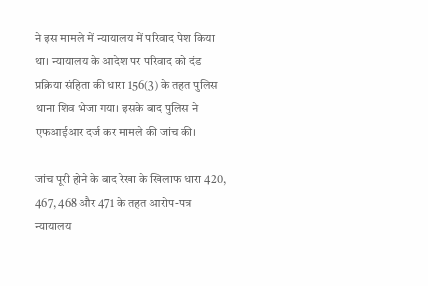ने इस मामले में न्यायालय में परिवाद पेश किया था। न्यायालय के आदेश पर परिवाद को दंड प्रक्रिया संहिता की धारा 156(3) के तहत पुलिस थाना शिव भेजा गया। इसके बाद पुलिस ने एफआईआर दर्ज कर मामले की जांच की।

जांच पूरी होने के बाद रेखा के खिलाफ धारा 420, 467, 468 और 471 के तहत आरोप-पत्र न्यायालय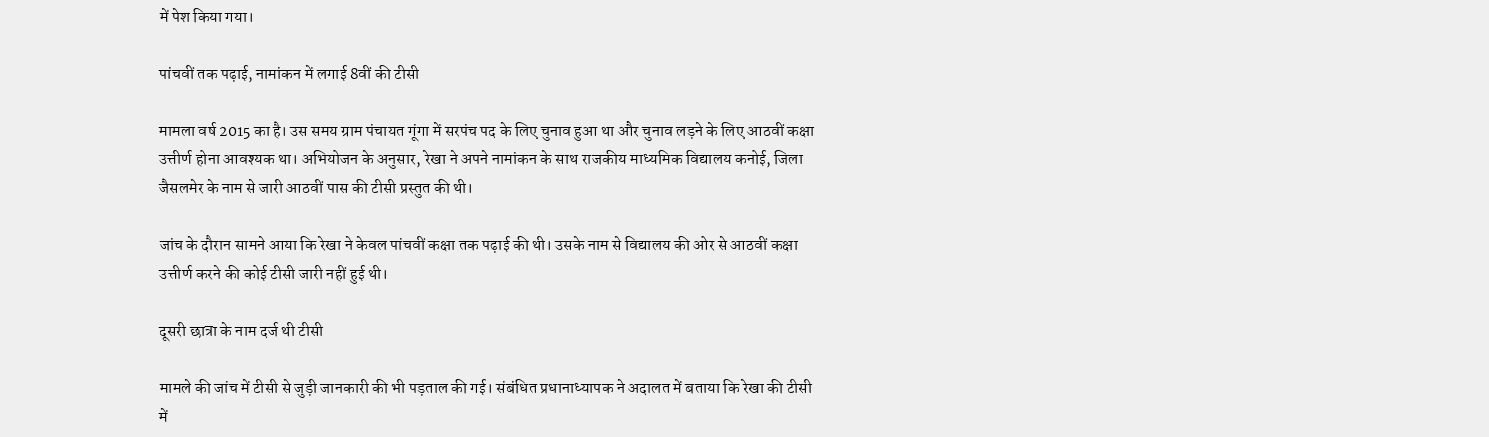में पेश किया गया।

पांचवीं तक पढ़ाई, नामांकन में लगाई 8वीं की टीसी

मामला वर्ष 2015 का है। उस समय ग्राम पंचायत गूंगा में सरपंच पद के लिए चुनाव हुआ था और चुनाव लड़ने के लिए आठवीं कक्षा उत्तीर्ण होना आवश्यक था। अभियोजन के अनुसार, रेखा ने अपने नामांकन के साथ राजकीय माध्यमिक विद्यालय कनोई, जिला जैसलमेर के नाम से जारी आठवीं पास की टीसी प्रस्तुत की थी।

जांच के दौरान सामने आया कि रेखा ने केवल पांचवीं कक्षा तक पढ़ाई की थी। उसके नाम से विद्यालय की ओर से आठवीं कक्षा उत्तीर्ण करने की कोई टीसी जारी नहीं हुई थी।

दूसरी छात्रा के नाम दर्ज थी टीसी

मामले की जांच में टीसी से जुड़ी जानकारी की भी पड़ताल की गई। संबंधित प्रधानाध्यापक ने अदालत में बताया कि रेखा की टीसी में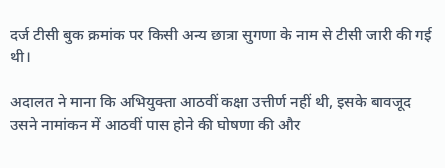दर्ज टीसी बुक क्रमांक पर किसी अन्य छात्रा सुगणा के नाम से टीसी जारी की गई थी।

अदालत ने माना कि अभियुक्ता आठवीं कक्षा उत्तीर्ण नहीं थी, इसके बावजूद उसने नामांकन में आठवीं पास होने की घोषणा की और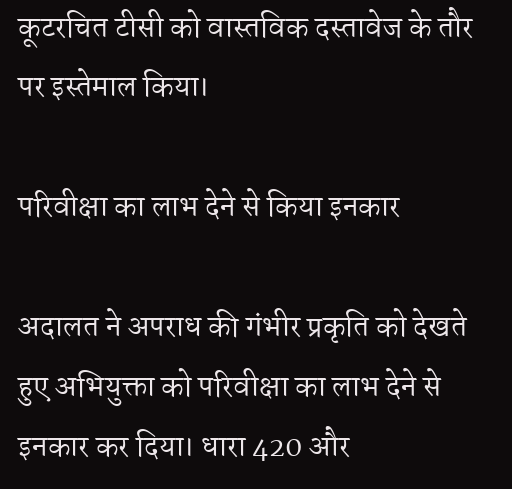कूटरचित टीसी को वास्तविक दस्तावेज के तौर पर इस्तेमाल किया।

परिवीक्षा का लाभ देने से किया इनकार

अदालत ने अपराध की गंभीर प्रकृति को देखते हुए अभियुक्ता को परिवीक्षा का लाभ देने से इनकार कर दिया। धारा 420 और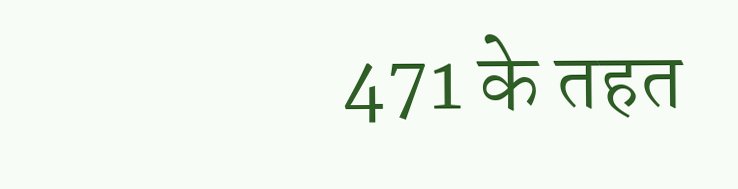471 के तहत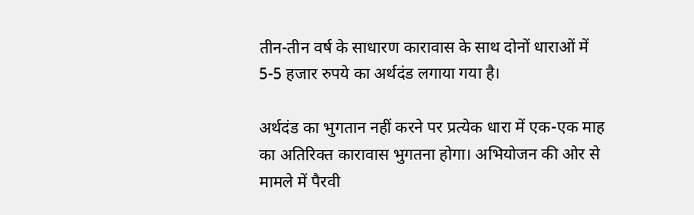तीन-तीन वर्ष के साधारण कारावास के साथ दोनों धाराओं में 5-5 हजार रुपये का अर्थदंड लगाया गया है।

अर्थदंड का भुगतान नहीं करने पर प्रत्येक धारा में एक-एक माह का अतिरिक्त कारावास भुगतना होगा। अभियोजन की ओर से मामले में पैरवी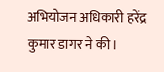अभियोजन अधिकारी हरेंद्र कुमार डागर ने की।